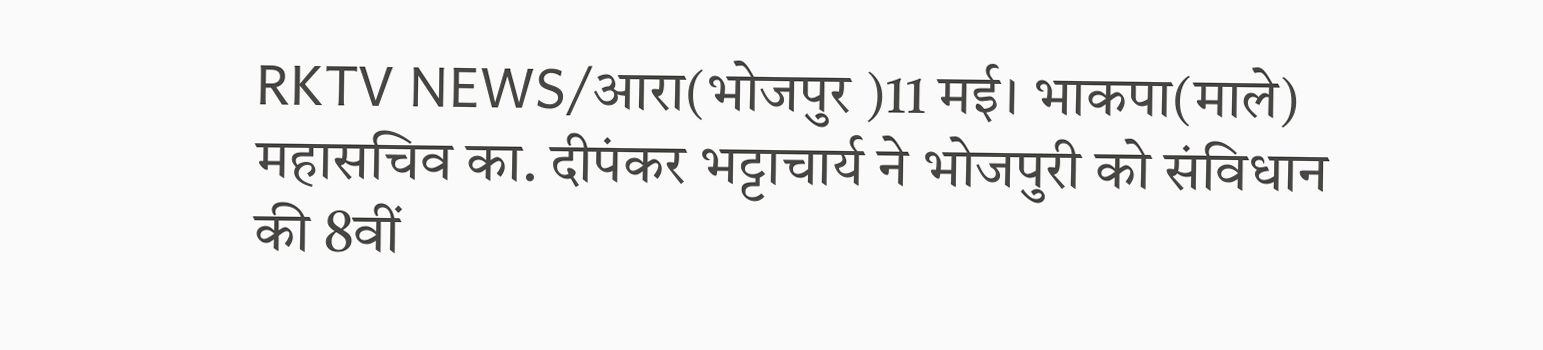RKTV NEWS/आरा(भोजपुर )11 मई। भाकपा(माले) महासचिव का. दीपंकर भट्टाचार्य ने भोजपुरी को संविधान की 8वीं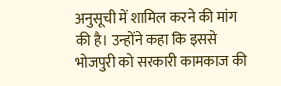अनुसूची में शामिल करने की मांग की है। उन्होंने कहा कि इससे भोजपुरी को सरकारी कामकाज की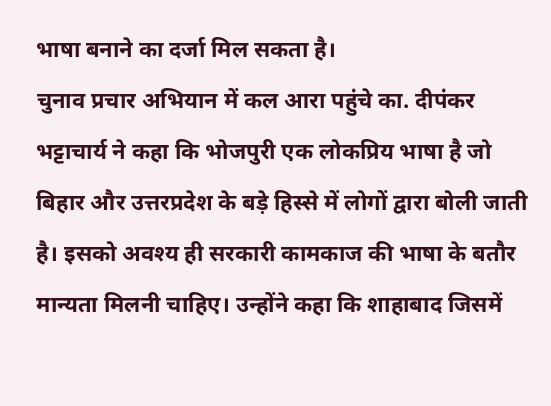भाषा बनाने का दर्जा मिल सकता है।
चुनाव प्रचार अभियान में कल आरा पहुंचे का. दीपंकर भट्टाचार्य ने कहा कि भोजपुरी एक लोकप्रिय भाषा है जो बिहार और उत्तरप्रदेश के बड़े हिस्से में लोगों द्वारा बोली जाती है। इसको अवश्य ही सरकारी कामकाज की भाषा के बतौर मान्यता मिलनी चाहिए। उन्होंने कहा कि शाहाबाद जिसमें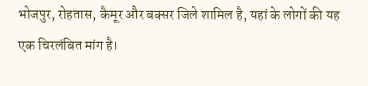भोजपुर, रोहतास, कैमूर और बक्सर जिले शामिल है, यहां के लोगों की यह एक चिरलंबित मांग है।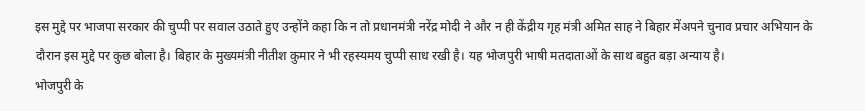इस मुद्दे पर भाजपा सरकार की चुप्पी पर सवाल उठाते हुए उन्होंने कहा कि न तो प्रधानमंत्री नरेंद्र मोदी ने और न ही केंद्रीय गृह मंत्री अमित साह ने बिहार मेंअपने चुनाव प्रचार अभियान के दौरान इस मुद्दे पर कुछ बोला है। बिहार के मुख्यमंत्री नीतीश कुमार ने भी रहस्यमय चुप्पी साध रखी है। यह भोजपुरी भाषी मतदाताओं के साथ बहुत बड़ा अन्याय है।
भोजपुरी के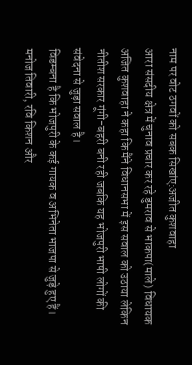नाम पर वोट ठगवों को सबक सिखांए:अजीत कुशवाहा
आरा संसदीय क्षेत्र में चुनाव प्रचार कर रहे डुमराव से भाकपा(माले) विधायक अजित कुशवाहा ने कहा कि मैंने विधानसभा में इस सवाल को उठाया लेकिन नीतीश सरकार गूंगी-बहरी बनी रही जबकि यह भोजपुरी भाषी लोगों की संवेदना से जुड़ा सवाल है।
विडम्बना है कि भोजपुरी के कई गायक व अभिनेता भाजपा से जुड़े हुए हैं। मनोज तिवारी, रवि किशन और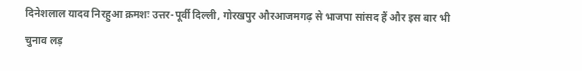दिनेशलाल यादव निरहुआ क्रमशः उत्तर-पूर्वी दिल्ली, गोरखपुर औरआजमगढ़ से भाजपा सांसद हैं और इस बार भी चुनाव लड़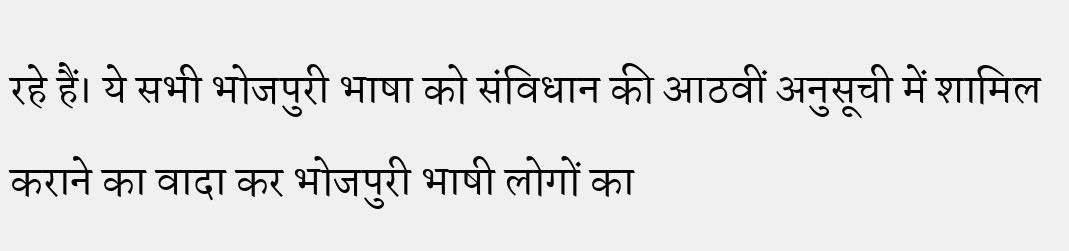रहे हैं। ये सभी भोजपुरी भाषा को संविधान की आठवीं अनुसूची में शामिल कराने का वादा कर भोजपुरी भाषी लोगों का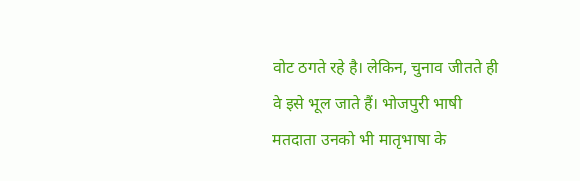वोट ठगते रहे है। लेकिन, चुनाव जीतते ही वे इसे भूल जाते हैं। भोजपुरी भाषी मतदाता उनको भी मातृभाषा के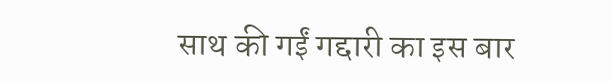साथ की गईं गद्दारी का इस बार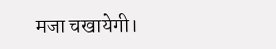मजा चखायेगी।